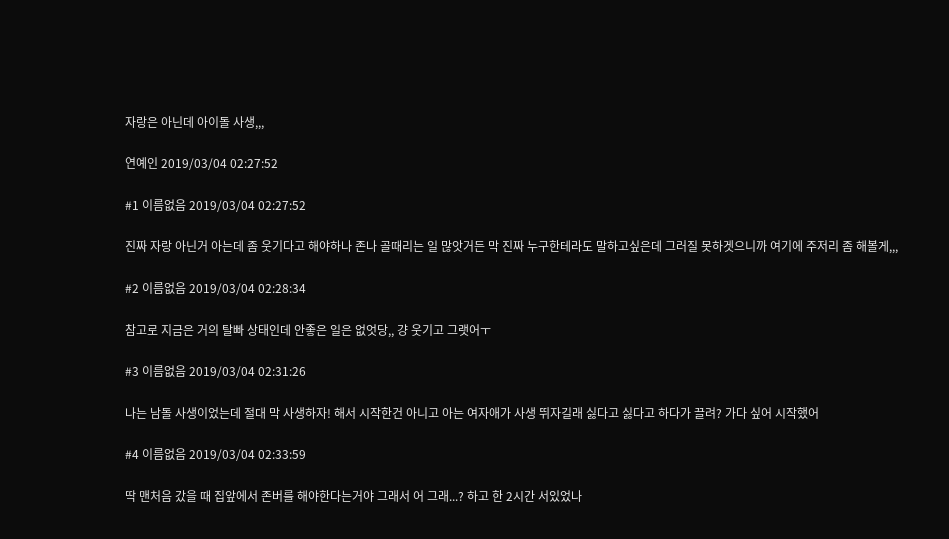자랑은 아닌데 아이돌 사생,,,

연예인 2019/03/04 02:27:52

#1 이름없음 2019/03/04 02:27:52

진짜 자랑 아닌거 아는데 좀 웃기다고 해야하나 존나 골때리는 일 많앗거든 막 진짜 누구한테라도 말하고싶은데 그러질 못하겟으니까 여기에 주저리 좀 해볼게,,,

#2 이름없음 2019/03/04 02:28:34

참고로 지금은 거의 탈빠 상태인데 안좋은 일은 없엇당,, 걍 웃기고 그랫어ㅜ

#3 이름없음 2019/03/04 02:31:26

나는 남돌 사생이었는데 절대 막 사생하자! 해서 시작한건 아니고 아는 여자애가 사생 뛰자길래 싫다고 싫다고 하다가 끌려? 가다 싶어 시작했어

#4 이름없음 2019/03/04 02:33:59

딱 맨처음 갔을 때 집앞에서 존버를 해야한다는거야 그래서 어 그래...? 하고 한 2시간 서있었나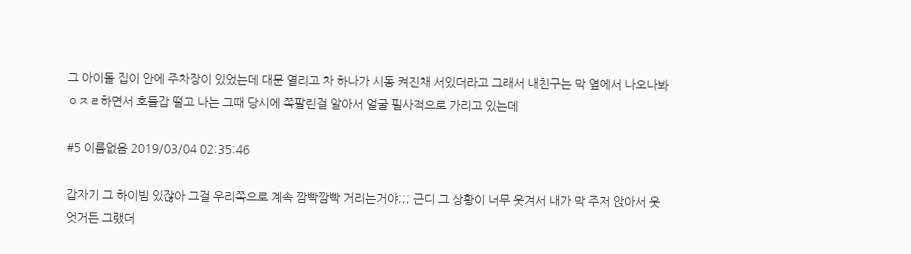그 아이돌 집이 안에 주차장이 있었는데 대문 열리고 차 하나가 시동 켜진채 서있더라고 그래서 내친구는 막 옆에서 나오나봐 ㅇㅈㄹ하면서 호들갑 떨고 나는 그때 당시에 쪽팔린걸 알아서 얼굴 필사적으로 가리고 있는데

#5 이름없음 2019/03/04 02:35:46

갑자기 그 하이빔 있잖아 그걸 우리쪽으로 계속 깜빡깜빡 거리는거야;;; 근디 그 상황이 너무 웃겨서 내가 막 주저 앉아서 웃엇거든 그랬더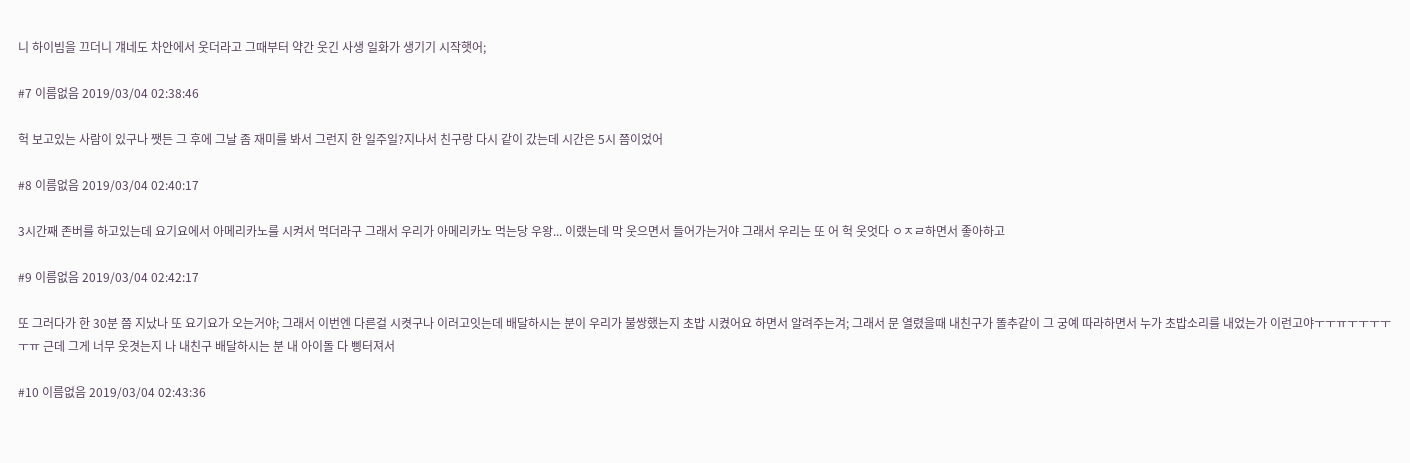니 하이빔을 끄더니 걔네도 차안에서 웃더라고 그때부터 약간 웃긴 사생 일화가 생기기 시작햇어;

#7 이름없음 2019/03/04 02:38:46

헉 보고있는 사람이 있구나 쨋든 그 후에 그날 좀 재미를 봐서 그런지 한 일주일?지나서 친구랑 다시 같이 갔는데 시간은 5시 쯤이었어

#8 이름없음 2019/03/04 02:40:17

3시간째 존버를 하고있는데 요기요에서 아메리카노를 시켜서 먹더라구 그래서 우리가 아메리카노 먹는당 우왕... 이랬는데 막 웃으면서 들어가는거야 그래서 우리는 또 어 헉 웃엇다 ㅇㅈㄹ하면서 좋아하고

#9 이름없음 2019/03/04 02:42:17

또 그러다가 한 30분 쯤 지났나 또 요기요가 오는거야; 그래서 이번엔 다른걸 시켯구나 이러고잇는데 배달하시는 분이 우리가 불쌍했는지 초밥 시켰어요 하면서 알려주는겨; 그래서 문 열렸을때 내친구가 똘추같이 그 궁예 따라하면서 누가 초밥소리를 내었는가 이런고야ㅜㅜㅠㅜㅜㅜㅜㅜㅠ 근데 그게 너무 웃겻는지 나 내친구 배달하시는 분 내 아이돌 다 삥터져서

#10 이름없음 2019/03/04 02:43:36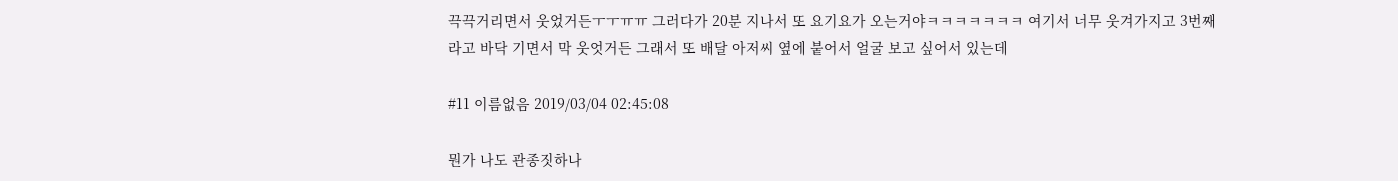끅끅거리면서 웃었거든ㅜㅜㅠㅠ 그러다가 20분 지나서 또 요기요가 오는거야ㅋㅋㅋㅋㅋㅋㅋ 여기서 너무 웃겨가지고 3번째라고 바닥 기면서 막 웃엇거든 그래서 또 배달 아저씨 옆에 붙어서 얼굴 보고 싶어서 있는데

#11 이름없음 2019/03/04 02:45:08

뭔가 나도 관종짓하나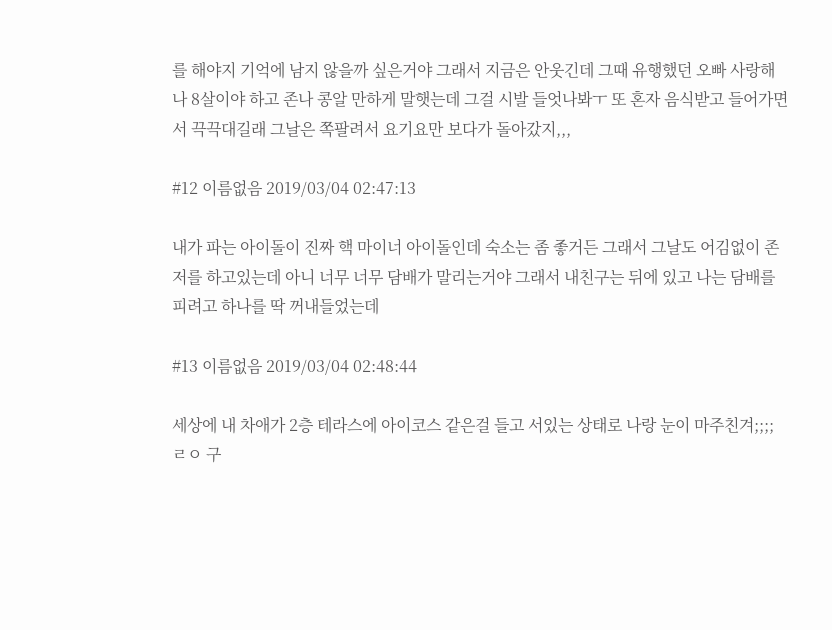를 해야지 기억에 남지 않을까 싶은거야 그래서 지금은 안웃긴데 그때 유행했던 오빠 사랑해 나 8살이야 하고 존나 콩알 만하게 말햇는데 그걸 시발 들엇나봐ㅜ 또 혼자 음식받고 들어가면서 끅끅대길래 그날은 쪽팔려서 요기요만 보다가 돌아갔지,,,

#12 이름없음 2019/03/04 02:47:13

내가 파는 아이돌이 진짜 핵 마이너 아이돌인데 숙소는 좀 좋거든 그래서 그날도 어김없이 존저를 하고있는데 아니 너무 너무 담배가 말리는거야 그래서 내친구는 뒤에 있고 나는 담배를 피려고 하나를 딱 꺼내들었는데

#13 이름없음 2019/03/04 02:48:44

세상에 내 차애가 2층 테라스에 아이코스 같은걸 들고 서있는 상태로 나랑 눈이 마주친겨;;;; ㄹㅇ 구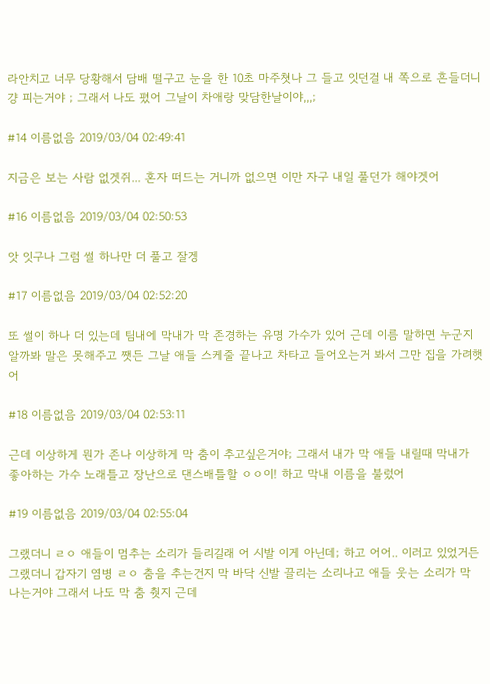라안치고 너무 당황해서 담배 떨구고 눈을 한 10초 마주쳣나 그 들고 잇던걸 내 쪽으로 흔들더니 걍 피는거야 ; 그래서 나도 폈어 그날이 차애랑 맞담한날이야,,,;

#14 이름없음 2019/03/04 02:49:41

지금은 보는 사람 없겟쥐... 혼자 떠드는 거니까 없으면 이만 자구 내일 풀던가 해야겟어

#16 이름없음 2019/03/04 02:50:53

앗 잇구나 그럼 썰 하나만 더 풀고 잘겡

#17 이름없음 2019/03/04 02:52:20

또 썰이 하나 더 있는데 팀내에 막내가 막 존경하는 유명 가수가 있어 근데 이름 말하면 누군지 알까봐 말은 못해주고 쨋든 그날 애들 스케줄 끝나고 차타고 들어오는거 봐서 그만 집을 가려햇어

#18 이름없음 2019/03/04 02:53:11

근데 이상하게 뭔가 존나 이상하게 막 춤이 추고싶은거야; 그래서 내가 막 애들 내릴때 막내가 좋아하는 가수 노래틀고 장난으로 댄스배틀할 ㅇㅇ이! 하고 막내 이름을 불렀어

#19 이름없음 2019/03/04 02:55:04

그랬더니 ㄹㅇ 애들이 멈추는 소리가 들리길래 어 시발 이게 아닌데; 하고 어어.. 이러고 있었거든 그랬더니 갑자기 염병 ㄹㅇ 춤을 추는건지 막 바닥 신발 끌리는 소리나고 애들 웃는 소리가 막 나는거야 그래서 나도 막 춤 췃지 근데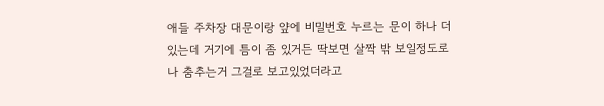애들 주차장 대문이랑 얖에 비밀번호 누르는 문이 하나 더있는데 거기에 틈이 좀 있거든 딱보면 살짝 밖 보일정도로 나 춤추는거 그걸로 보고있었더라고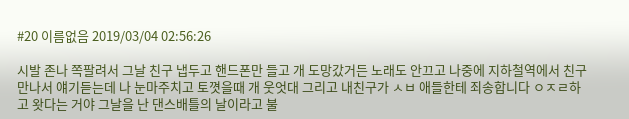#20 이름없음 2019/03/04 02:56:26

시발 존나 쪽팔려서 그날 친구 냅두고 핸드폰만 들고 개 도망갔거든 노래도 안끄고 나중에 지하철역에서 친구 만나서 얘기듣는데 나 눈마주치고 토꼇을때 개 웃엇대 그리고 내친구가 ㅅㅂ 애들한테 죄송합니다 ㅇㅈㄹ하고 왓다는 거야 그날을 난 댄스배틀의 날이라고 불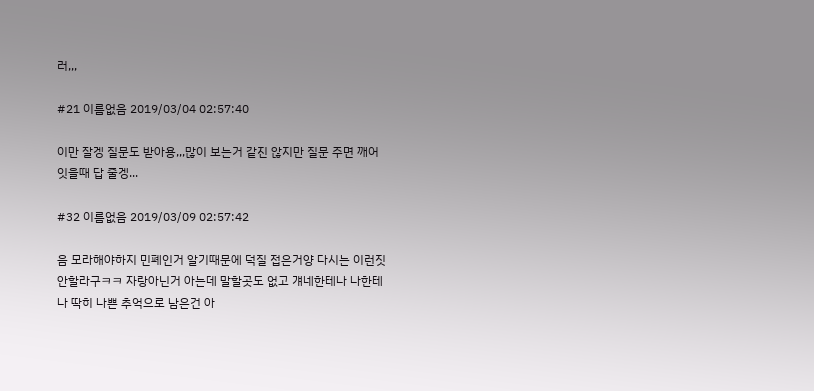러,,,

#21 이름없음 2019/03/04 02:57:40

이만 잘겡 질문도 받아용,,,많이 보는거 같진 않지만 질문 주면 깨어잇을때 답 줄겡...

#32 이름없음 2019/03/09 02:57:42

음 모라해야하지 민폐인거 알기때문에 덕질 접은거양 다시는 이런짓 안할라구ㅋㅋ 자랑아닌거 아는데 말할곳도 없고 걔네한테나 나한테나 딱히 나쁜 추억으로 남은건 아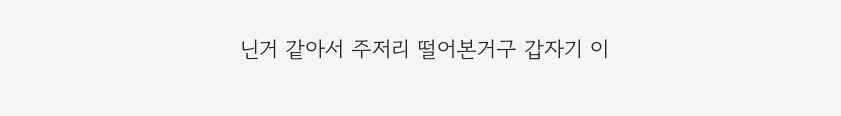닌거 같아서 주저리 떨어본거구 갑자기 이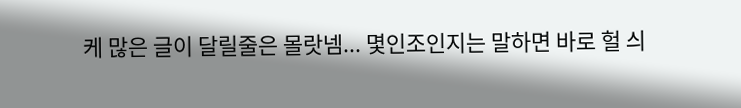케 많은 글이 달릴줄은 몰랏넴... 몇인조인지는 말하면 바로 헐 싀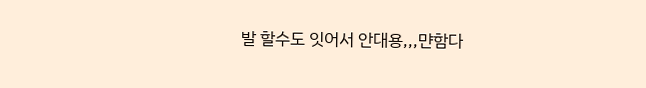발 할수도 잇어서 안대용,,,먄함다